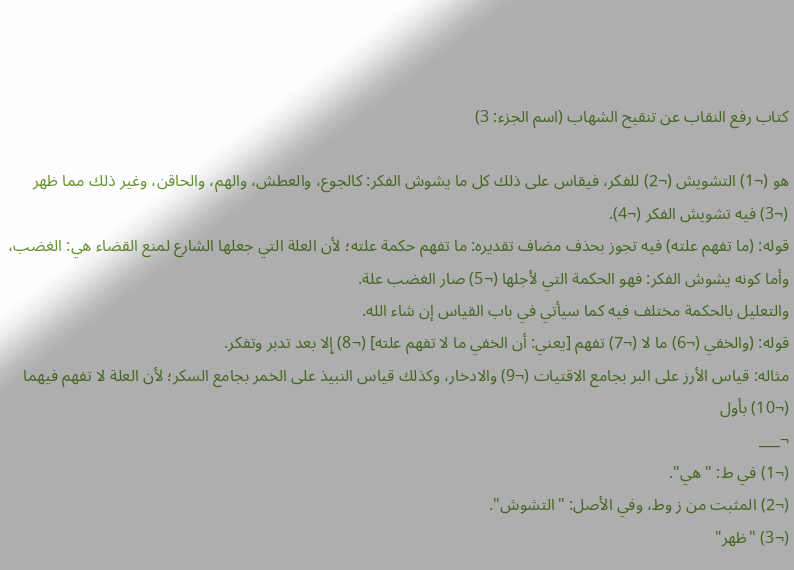كتاب رفع النقاب عن تنقيح الشهاب (اسم الجزء: 3)

هو (¬1) التشويش (¬2) للفكر، فيقاس على ذلك كل ما يشوش الفكر: كالجوع، والعطش، والهم، والحاقن، وغير ذلك مما ظهر (¬3) فيه تشويش الفكر (¬4).
قوله: (ما تفهم علته) فيه تجوز بحذف مضاف تقديره: ما تفهم حكمة علته؛ لأن العلة التي جعلها الشارع لمنع القضاء هي: الغضب، وأما كونه يشوش الفكر: فهو الحكمة التي لأجلها (¬5) صار الغضب علة.
والتعليل بالحكمة مختلف فيه كما سيأتي في باب القياس إن شاء الله.
قوله: (والخفي (¬6) ما لا (¬7) تفهم [يعني: أن الخفي ما لا تفهم علته] (¬8) إِلا بعد تدبر وتفكر.
مثاله: قياس الأرز على البر بجامع الاقتيات (¬9) والادخار، وكذلك قياس النبيذ على الخمر بجامع السكر؛ لأن العلة لا تفهم فيهما (¬10) بأول
¬___
(¬1) في ط: "هي".
(¬2) المثبت من ز وط، وفي الأصل: "التشوش".
(¬3) "ظهر"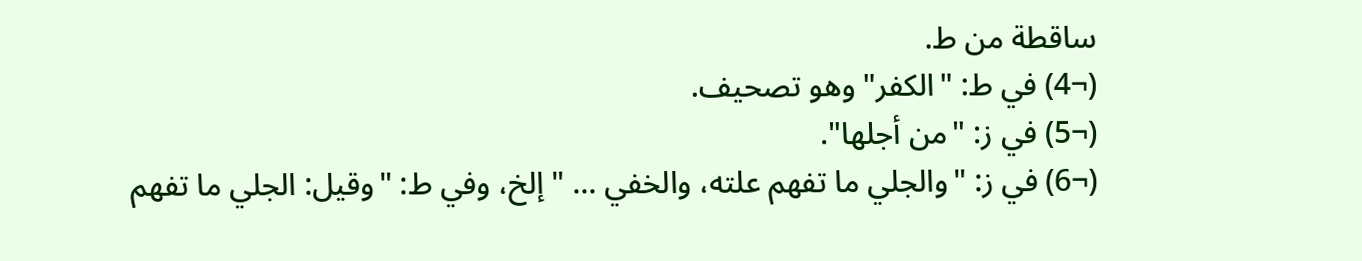ساقطة من ط.
(¬4) في ط: "الكفر" وهو تصحيف.
(¬5) في ز: "من أجلها".
(¬6) في ز: "والجلي ما تفهم علته، والخفي ... " إلخ، وفي ط: "وقيل: الجلي ما تفهم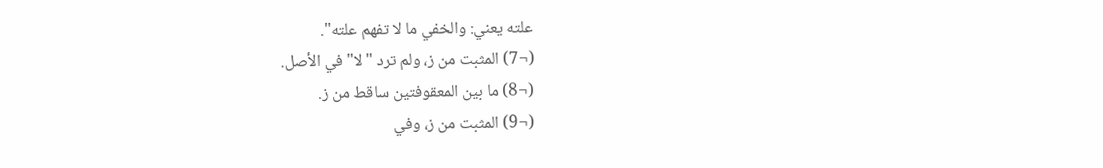علته يعني: والخفي ما لا تفهم علته".
(¬7) المثبت من ز، ولم ترد "لا" في الأصل.
(¬8) ما بين المعقوفتين ساقط من ز.
(¬9) المثبت من ز، وفي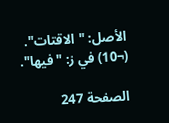الأصل: "الاقتات".
(¬10) في ز: "فيها".

الصفحة 247